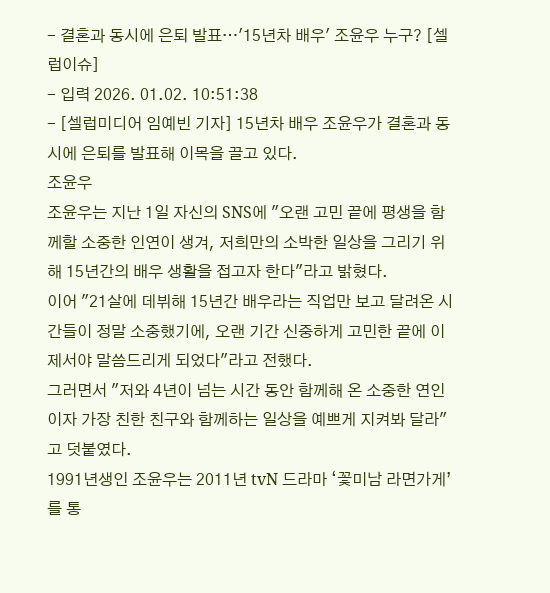- 결혼과 동시에 은퇴 발표…'15년차 배우' 조윤우 누구? [셀럽이슈]
- 입력 2026. 01.02. 10:51:38
- [셀럽미디어 임예빈 기자] 15년차 배우 조윤우가 결혼과 동시에 은퇴를 발표해 이목을 끌고 있다.
조윤우
조윤우는 지난 1일 자신의 SNS에 "오랜 고민 끝에 평생을 함께할 소중한 인연이 생겨, 저희만의 소박한 일상을 그리기 위해 15년간의 배우 생활을 접고자 한다"라고 밝혔다.
이어 "21살에 데뷔해 15년간 배우라는 직업만 보고 달려온 시간들이 정말 소중했기에, 오랜 기간 신중하게 고민한 끝에 이제서야 말씀드리게 되었다"라고 전했다.
그러면서 "저와 4년이 넘는 시간 동안 함께해 온 소중한 연인이자 가장 친한 친구와 함께하는 일상을 예쁘게 지켜봐 달라"고 덧붙였다.
1991년생인 조윤우는 2011년 tvN 드라마 ‘꽃미남 라면가게’를 통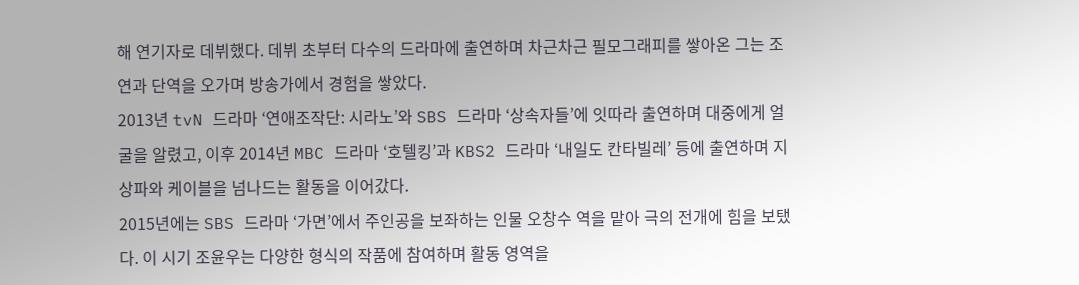해 연기자로 데뷔했다. 데뷔 초부터 다수의 드라마에 출연하며 차근차근 필모그래피를 쌓아온 그는 조연과 단역을 오가며 방송가에서 경험을 쌓았다.
2013년 tvN 드라마 ‘연애조작단: 시라노’와 SBS 드라마 ‘상속자들’에 잇따라 출연하며 대중에게 얼굴을 알렸고, 이후 2014년 MBC 드라마 ‘호텔킹’과 KBS2 드라마 ‘내일도 칸타빌레’ 등에 출연하며 지상파와 케이블을 넘나드는 활동을 이어갔다.
2015년에는 SBS 드라마 ‘가면’에서 주인공을 보좌하는 인물 오창수 역을 맡아 극의 전개에 힘을 보탰다. 이 시기 조윤우는 다양한 형식의 작품에 참여하며 활동 영역을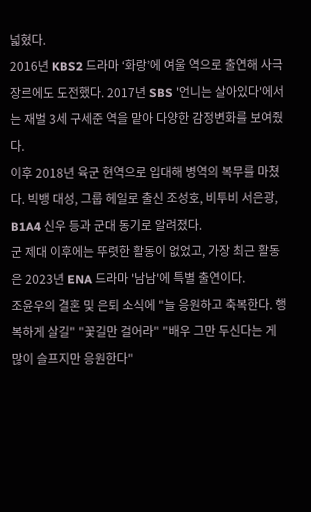넓혔다.
2016년 KBS2 드라마 ‘화랑’에 여울 역으로 출연해 사극 장르에도 도전했다. 2017년 SBS '언니는 살아있다'에서는 재벌 3세 구세준 역을 맡아 다양한 감정변화를 보여줬다.
이후 2018년 육군 현역으로 입대해 병역의 복무를 마쳤다. 빅뱅 대성, 그룹 헤일로 출신 조성호, 비투비 서은광, B1A4 신우 등과 군대 동기로 알려졌다.
군 제대 이후에는 뚜렷한 활동이 없었고, 가장 최근 활동은 2023년 ENA 드라마 '남남'에 특별 출연이다.
조윤우의 결혼 및 은퇴 소식에 "늘 응원하고 축복한다. 행복하게 살길" "꽃길만 걸어라" "배우 그만 두신다는 게 많이 슬프지만 응원한다"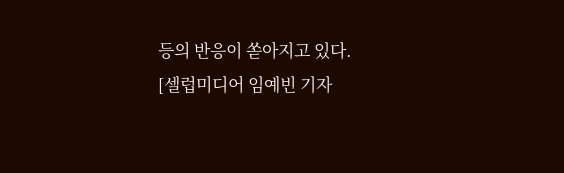등의 반응이 쏟아지고 있다.
[셀럽미디어 임예빈 기자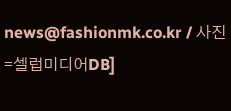news@fashionmk.co.kr / 사진=셀럽미디어DB]